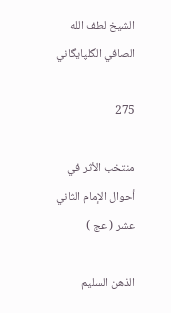الشيخ لطف الله الصافي الگلپايگاني

275

منتخب الأثر في أحوال الإمام الثاني عشر ( عج )

الذهن السليم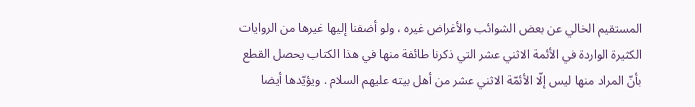المستقيم الخالي عن بعض الشوائب والأغراض غيره ، ولو أضفنا إليها غيرها من الروايات الكثيرة الواردة في الأئمة الاثني عشر التي ذكرنا طائفة منها في هذا الكتاب يحصل القطع بأنّ المراد منها ليس إلّا الأئمّة الاثني عشر من أهل بيته عليهم السلام . ويؤيّدها أيضا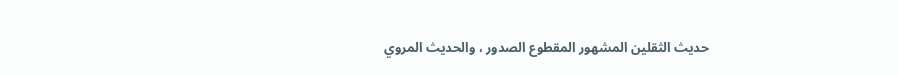حديث الثقلين المشهور المقطوع الصدور ، والحديث المروي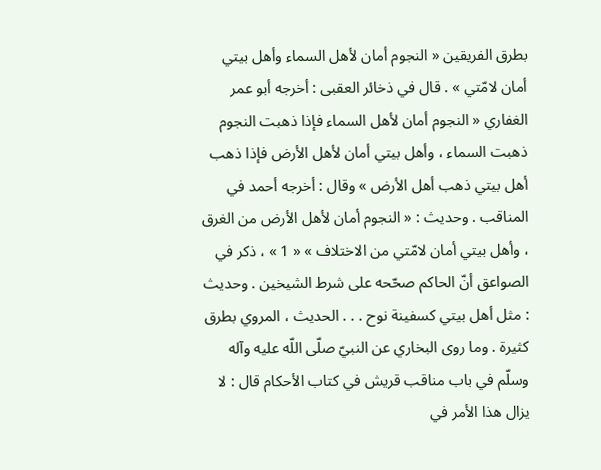بطرق الفريقين « النجوم أمان لأهل السماء وأهل بيتي أمان لامّتي » . قال في ذخائر العقبى : أخرجه أبو عمر الغفاري « النجوم أمان لأهل السماء فإذا ذهبت النجوم ذهبت السماء ، وأهل بيتي أمان لأهل الأرض فإذا ذهب أهل بيتي ذهب أهل الأرض » وقال : أخرجه أحمد في المناقب . وحديث : « النجوم أمان لأهل الأرض من الغرق ، وأهل بيتي أمان لامّتي من الاختلاف » « 1 » ، ذكر في الصواعق أنّ الحاكم صحّحه على شرط الشيخين . وحديث : مثل أهل بيتي كسفينة نوح . . . الحديث ، المروي بطرق كثيرة . وما روى البخاري عن النبيّ صلّى اللّه عليه وآله وسلّم في باب مناقب قريش في كتاب الأحكام قال : لا يزال هذا الأمر في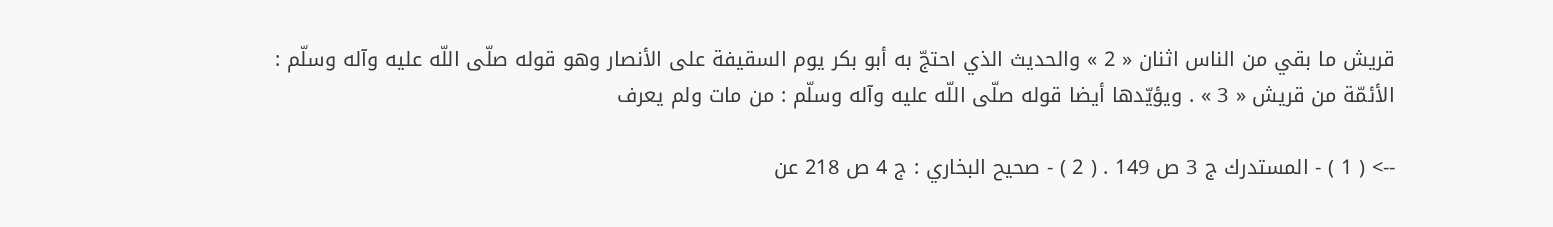قريش ما بقي من الناس اثنان « 2 » والحديث الذي احتجّ به أبو بكر يوم السقيفة على الأنصار وهو قوله صلّى اللّه عليه وآله وسلّم : الأئمّة من قريش « 3 » . ويؤيّدها أيضا قوله صلّى اللّه عليه وآله وسلّم : من مات ولم يعرف

--> ( 1 ) - المستدرك ج 3 ص 149 . ( 2 ) - صحيح البخاري : ج 4 ص 218 عن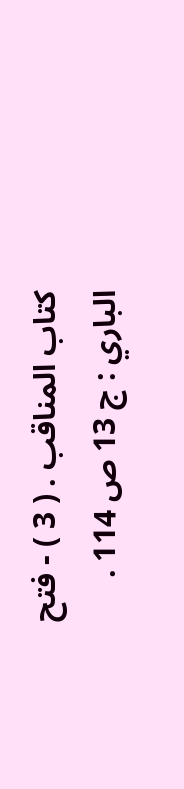كتاب المناقب . ( 3 ) - فتح الباري : ج 13 ص 114 .